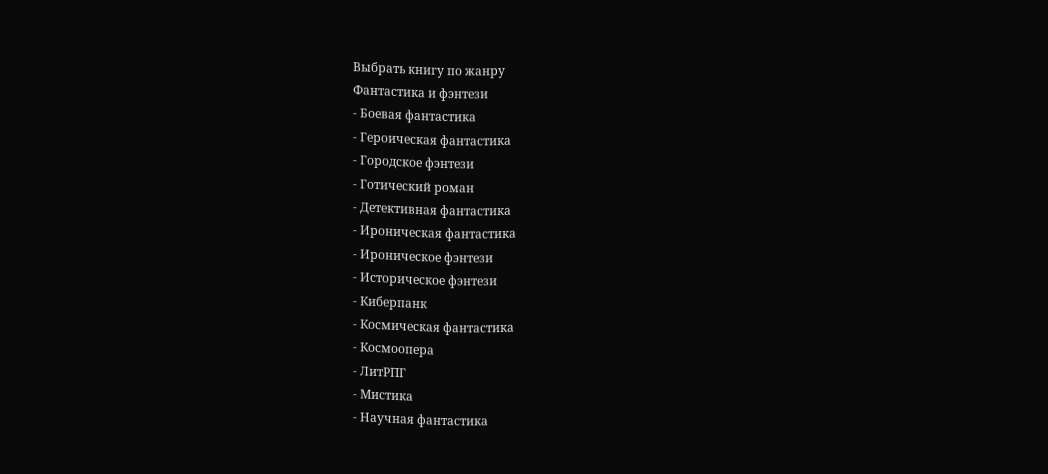Выбрать книгу по жанру
Фантастика и фэнтези
- Боевая фантастика
- Героическая фантастика
- Городское фэнтези
- Готический роман
- Детективная фантастика
- Ироническая фантастика
- Ироническое фэнтези
- Историческое фэнтези
- Киберпанк
- Космическая фантастика
- Космоопера
- ЛитРПГ
- Мистика
- Научная фантастика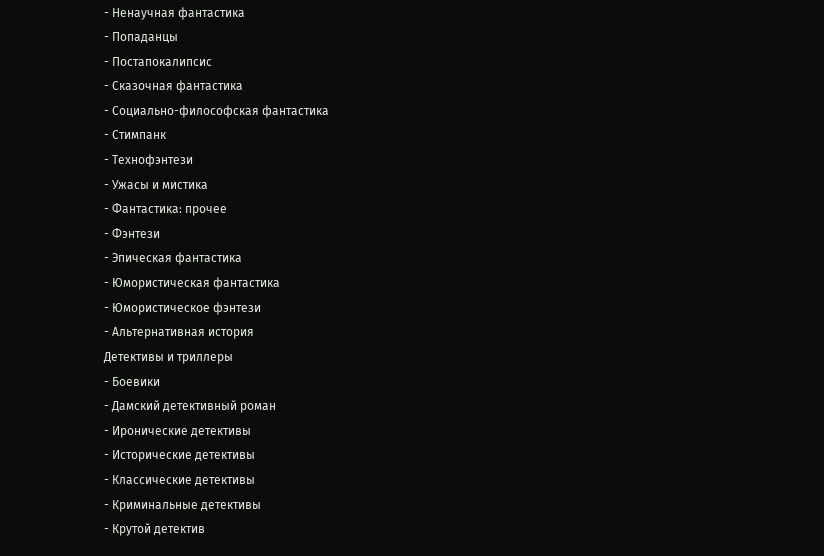- Ненаучная фантастика
- Попаданцы
- Постапокалипсис
- Сказочная фантастика
- Социально-философская фантастика
- Стимпанк
- Технофэнтези
- Ужасы и мистика
- Фантастика: прочее
- Фэнтези
- Эпическая фантастика
- Юмористическая фантастика
- Юмористическое фэнтези
- Альтернативная история
Детективы и триллеры
- Боевики
- Дамский детективный роман
- Иронические детективы
- Исторические детективы
- Классические детективы
- Криминальные детективы
- Крутой детектив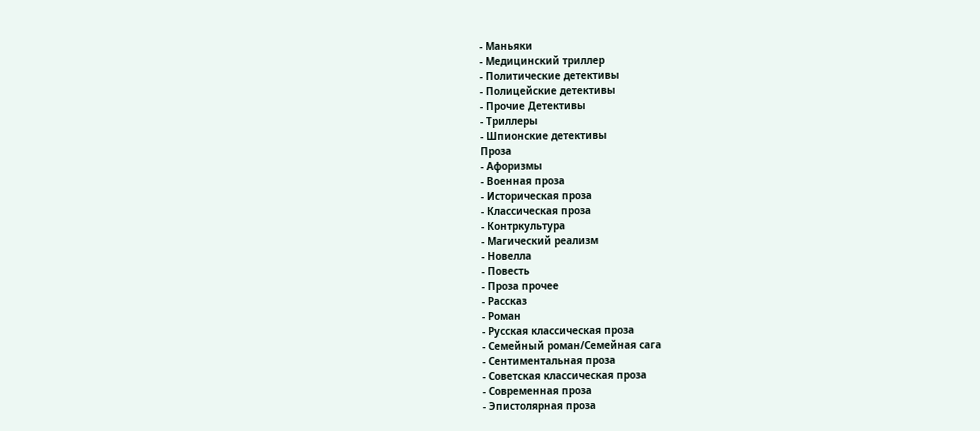- Маньяки
- Медицинский триллер
- Политические детективы
- Полицейские детективы
- Прочие Детективы
- Триллеры
- Шпионские детективы
Проза
- Афоризмы
- Военная проза
- Историческая проза
- Классическая проза
- Контркультура
- Магический реализм
- Новелла
- Повесть
- Проза прочее
- Рассказ
- Роман
- Русская классическая проза
- Семейный роман/Семейная сага
- Сентиментальная проза
- Советская классическая проза
- Современная проза
- Эпистолярная проза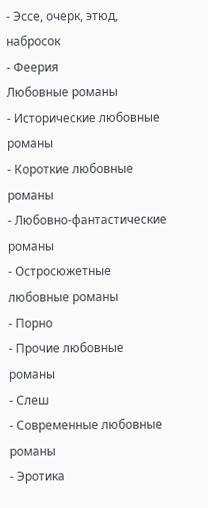- Эссе, очерк, этюд, набросок
- Феерия
Любовные романы
- Исторические любовные романы
- Короткие любовные романы
- Любовно-фантастические романы
- Остросюжетные любовные романы
- Порно
- Прочие любовные романы
- Слеш
- Современные любовные романы
- Эротика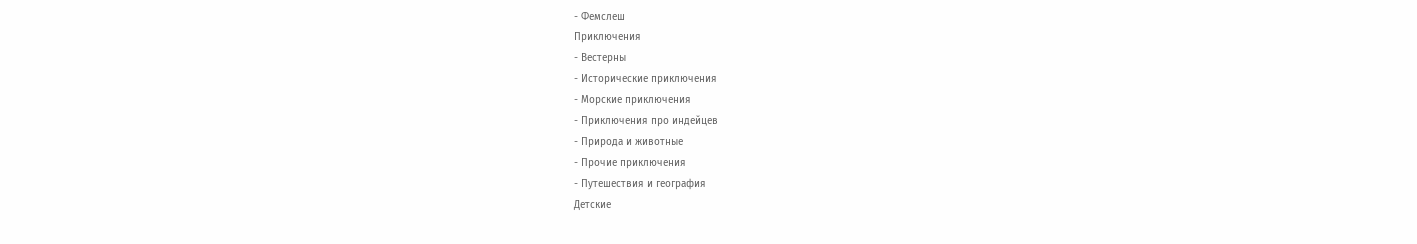- Фемслеш
Приключения
- Вестерны
- Исторические приключения
- Морские приключения
- Приключения про индейцев
- Природа и животные
- Прочие приключения
- Путешествия и география
Детские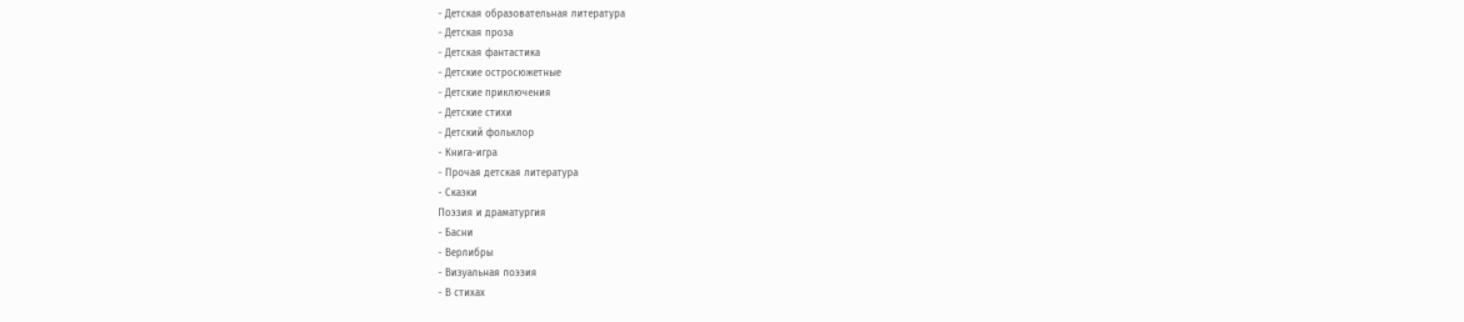- Детская образовательная литература
- Детская проза
- Детская фантастика
- Детские остросюжетные
- Детские приключения
- Детские стихи
- Детский фольклор
- Книга-игра
- Прочая детская литература
- Сказки
Поэзия и драматургия
- Басни
- Верлибры
- Визуальная поэзия
- В стихах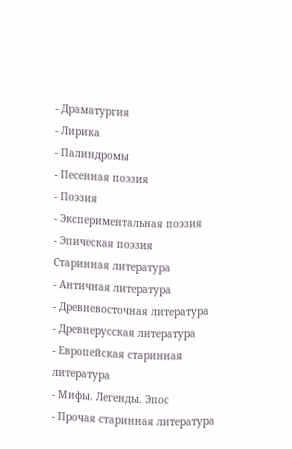- Драматургия
- Лирика
- Палиндромы
- Песенная поэзия
- Поэзия
- Экспериментальная поэзия
- Эпическая поэзия
Старинная литература
- Античная литература
- Древневосточная литература
- Древнерусская литература
- Европейская старинная литература
- Мифы. Легенды. Эпос
- Прочая старинная литература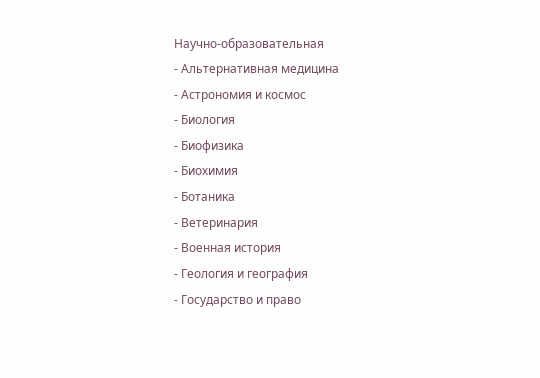Научно-образовательная
- Альтернативная медицина
- Астрономия и космос
- Биология
- Биофизика
- Биохимия
- Ботаника
- Ветеринария
- Военная история
- Геология и география
- Государство и право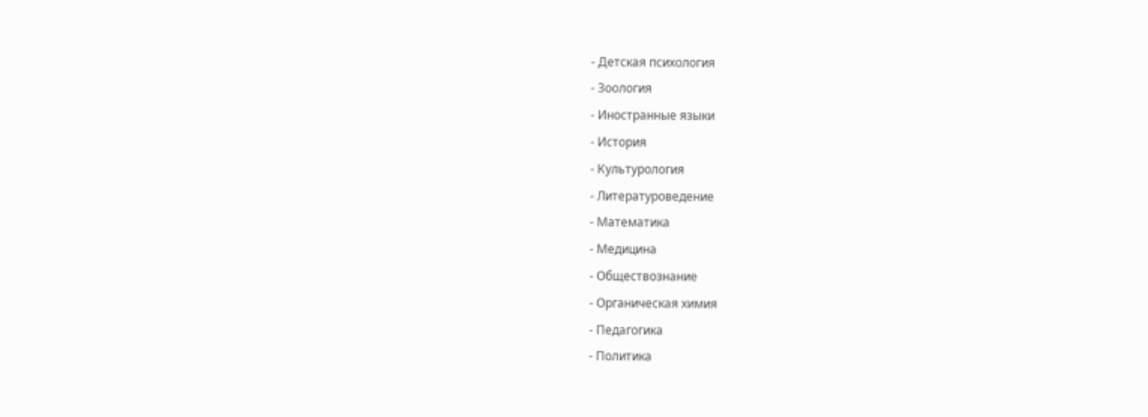- Детская психология
- Зоология
- Иностранные языки
- История
- Культурология
- Литературоведение
- Математика
- Медицина
- Обществознание
- Органическая химия
- Педагогика
- Политика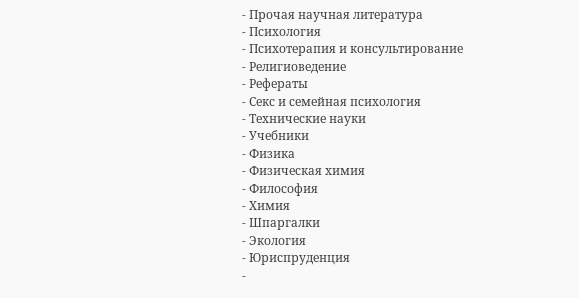- Прочая научная литература
- Психология
- Психотерапия и консультирование
- Религиоведение
- Рефераты
- Секс и семейная психология
- Технические науки
- Учебники
- Физика
- Физическая химия
- Философия
- Химия
- Шпаргалки
- Экология
- Юриспруденция
-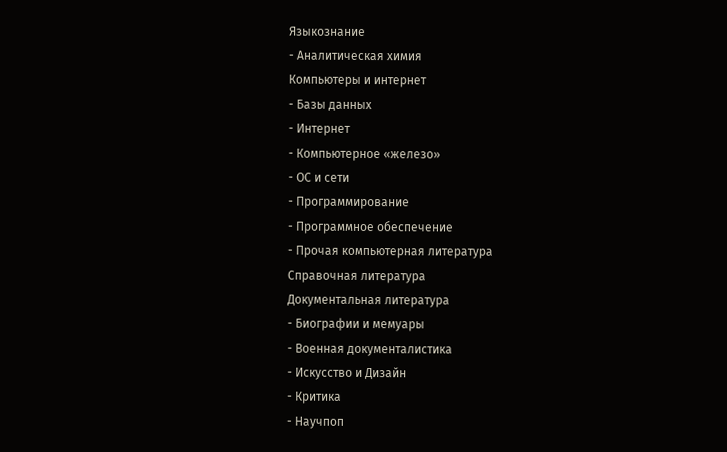Языкознание
- Аналитическая химия
Компьютеры и интернет
- Базы данных
- Интернет
- Компьютерное «железо»
- ОС и сети
- Программирование
- Программное обеспечение
- Прочая компьютерная литература
Справочная литература
Документальная литература
- Биографии и мемуары
- Военная документалистика
- Искусство и Дизайн
- Критика
- Научпоп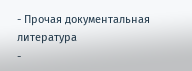- Прочая документальная литература
-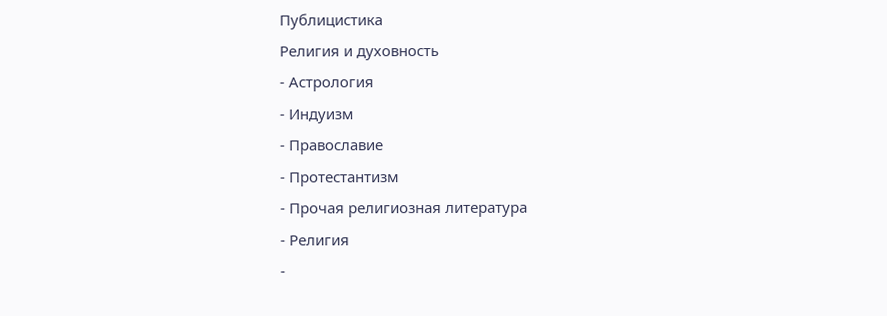Публицистика
Религия и духовность
- Астрология
- Индуизм
- Православие
- Протестантизм
- Прочая религиозная литература
- Религия
-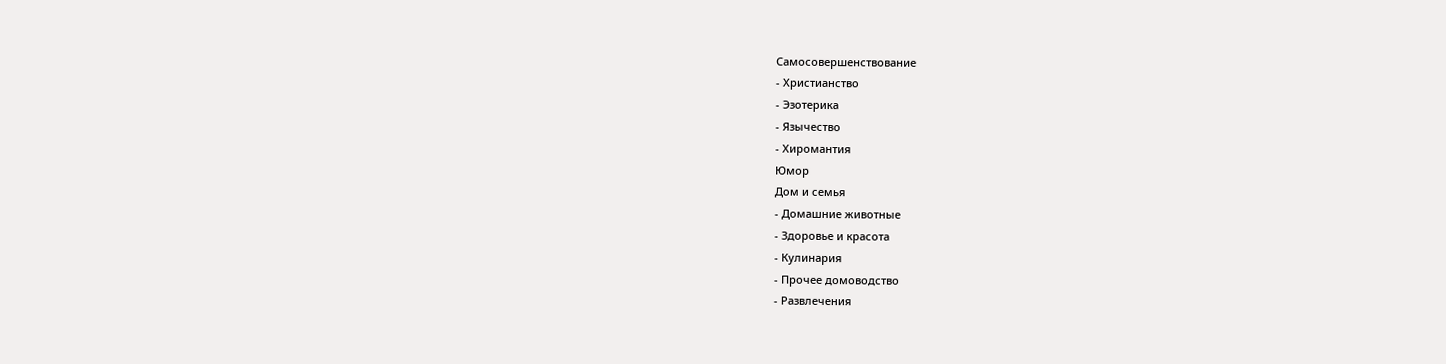Самосовершенствование
- Христианство
- Эзотерика
- Язычество
- Хиромантия
Юмор
Дом и семья
- Домашние животные
- Здоровье и красота
- Кулинария
- Прочее домоводство
- Развлечения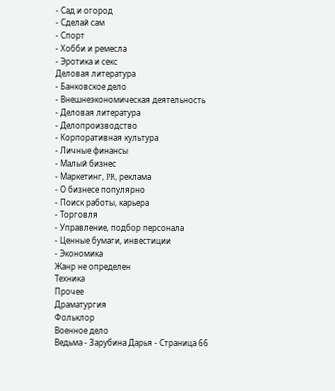- Сад и огород
- Сделай сам
- Спорт
- Хобби и ремесла
- Эротика и секс
Деловая литература
- Банковское дело
- Внешнеэкономическая деятельность
- Деловая литература
- Делопроизводство
- Корпоративная культура
- Личные финансы
- Малый бизнес
- Маркетинг, PR, реклама
- О бизнесе популярно
- Поиск работы, карьера
- Торговля
- Управление, подбор персонала
- Ценные бумаги, инвестиции
- Экономика
Жанр не определен
Техника
Прочее
Драматургия
Фольклор
Военное дело
Ведьма - Зарубина Дарья - Страница 66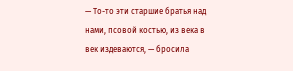— То-то эти старшие братья над нами, псовой костью, из века в век издеваются, — бросила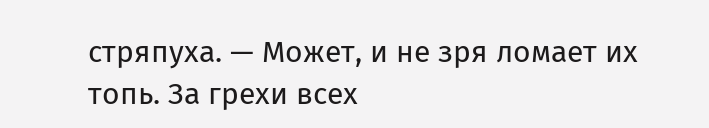стряпуха. — Может, и не зря ломает их топь. За грехи всех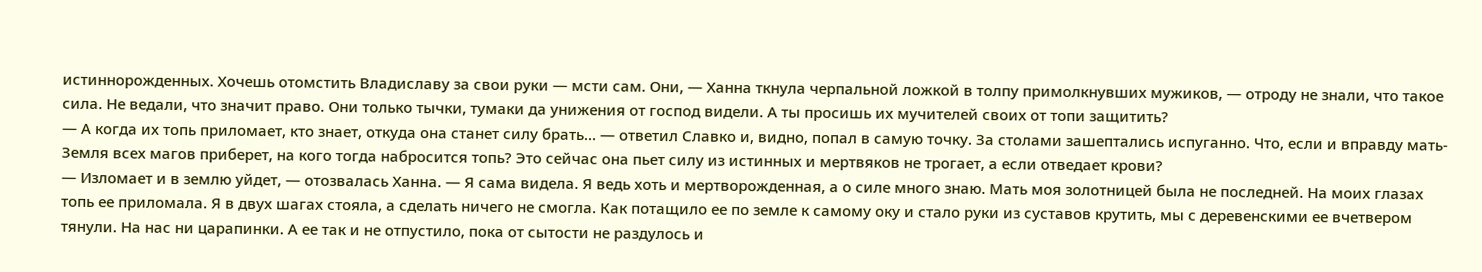истиннорожденных. Хочешь отомстить Владиславу за свои руки — мсти сам. Они, — Ханна ткнула черпальной ложкой в толпу примолкнувших мужиков, — отроду не знали, что такое сила. Не ведали, что значит право. Они только тычки, тумаки да унижения от господ видели. А ты просишь их мучителей своих от топи защитить?
— А когда их топь приломает, кто знает, откуда она станет силу брать… — ответил Славко и, видно, попал в самую точку. За столами зашептались испуганно. Что, если и вправду мать-Земля всех магов приберет, на кого тогда набросится топь? Это сейчас она пьет силу из истинных и мертвяков не трогает, а если отведает крови?
— Изломает и в землю уйдет, — отозвалась Ханна. — Я сама видела. Я ведь хоть и мертворожденная, а о силе много знаю. Мать моя золотницей была не последней. На моих глазах топь ее приломала. Я в двух шагах стояла, а сделать ничего не смогла. Как потащило ее по земле к самому оку и стало руки из суставов крутить, мы с деревенскими ее вчетвером тянули. На нас ни царапинки. А ее так и не отпустило, пока от сытости не раздулось и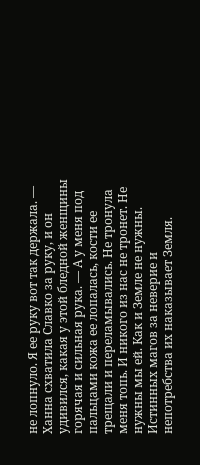не лопнуло. Я ее руку вот так держала. — Ханна схватила Славко за руку, и он удивился, какая у этой бледной женщины горячая и сильная рука. — А у меня под пальцами кожа ее лопалась, кости ее трещали и переламывались. Не тронула меня топь. И никого из нас не тронет. Не нужны мы ей. Как и Земле не нужны. Истинных магов за неверие и непотребства их наказывает Земля.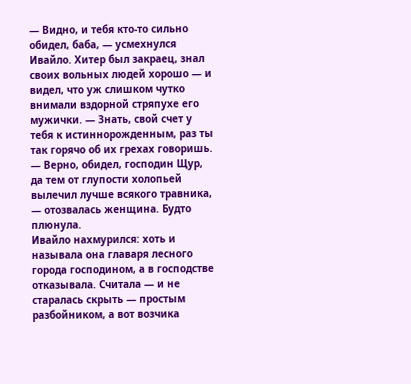— Видно, и тебя кто-то сильно обидел, баба, — усмехнулся Ивайло. Хитер был закраец, знал своих вольных людей хорошо — и видел, что уж слишком чутко внимали вздорной стряпухе его мужички. — Знать, свой счет у тебя к истиннорожденным, раз ты так горячо об их грехах говоришь.
— Верно, обидел, господин Щур, да тем от глупости холопьей вылечил лучше всякого травника, — отозвалась женщина. Будто плюнула.
Ивайло нахмурился: хоть и называла она главаря лесного города господином, а в господстве отказывала. Считала — и не старалась скрыть — простым разбойником, а вот возчика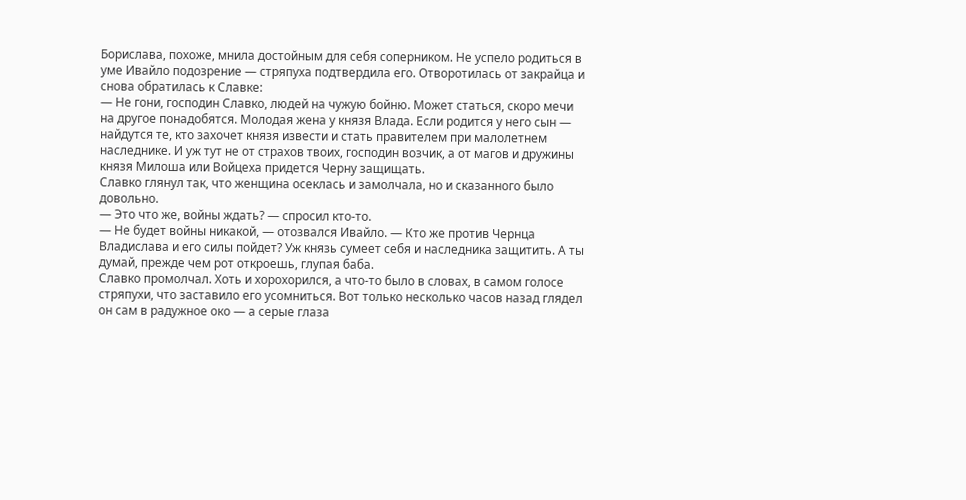Борислава, похоже, мнила достойным для себя соперником. Не успело родиться в уме Ивайло подозрение — стряпуха подтвердила его. Отворотилась от закрайца и снова обратилась к Славке:
— Не гони, господин Славко, людей на чужую бойню. Может статься, скоро мечи на другое понадобятся. Молодая жена у князя Влада. Если родится у него сын — найдутся те, кто захочет князя извести и стать правителем при малолетнем наследнике. И уж тут не от страхов твоих, господин возчик, а от магов и дружины князя Милоша или Войцеха придется Черну защищать.
Славко глянул так, что женщина осеклась и замолчала, но и сказанного было довольно.
— Это что же, войны ждать? — спросил кто-то.
— Не будет войны никакой, — отозвался Ивайло. — Кто же против Чернца Владислава и его силы пойдет? Уж князь сумеет себя и наследника защитить. А ты думай, прежде чем рот откроешь, глупая баба.
Славко промолчал. Хоть и хорохорился, а что-то было в словах, в самом голосе стряпухи, что заставило его усомниться. Вот только несколько часов назад глядел он сам в радужное око — а серые глаза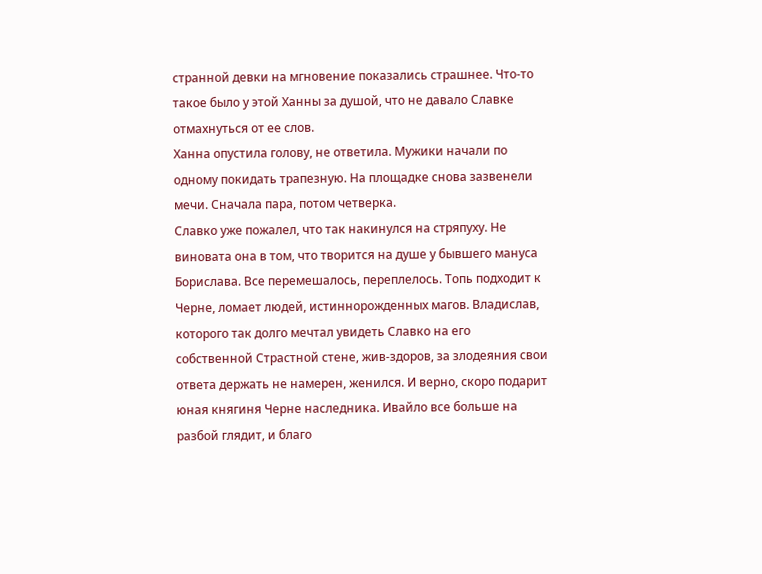странной девки на мгновение показались страшнее. Что-то такое было у этой Ханны за душой, что не давало Славке отмахнуться от ее слов.
Ханна опустила голову, не ответила. Мужики начали по одному покидать трапезную. На площадке снова зазвенели мечи. Сначала пара, потом четверка.
Славко уже пожалел, что так накинулся на стряпуху. Не виновата она в том, что творится на душе у бывшего мануса Борислава. Все перемешалось, переплелось. Топь подходит к Черне, ломает людей, истиннорожденных магов. Владислав, которого так долго мечтал увидеть Славко на его собственной Страстной стене, жив-здоров, за злодеяния свои ответа держать не намерен, женился. И верно, скоро подарит юная княгиня Черне наследника. Ивайло все больше на разбой глядит, и благо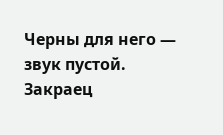Черны для него — звук пустой. Закраец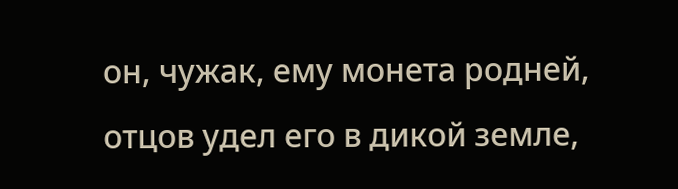он, чужак, ему монета родней, отцов удел его в дикой земле,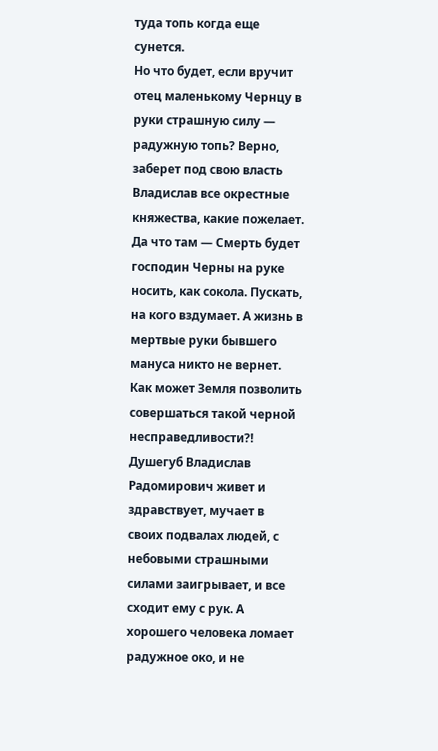туда топь когда еще сунется.
Но что будет, если вручит отец маленькому Чернцу в руки страшную силу — радужную топь? Верно, заберет под свою власть Владислав все окрестные княжества, какие пожелает. Да что там — Смерть будет господин Черны на руке носить, как сокола. Пускать, на кого вздумает. А жизнь в мертвые руки бывшего мануса никто не вернет. Как может Земля позволить совершаться такой черной несправедливости?! Душегуб Владислав Радомирович живет и здравствует, мучает в своих подвалах людей, с небовыми страшными силами заигрывает, и все сходит ему с рук. А хорошего человека ломает радужное око, и не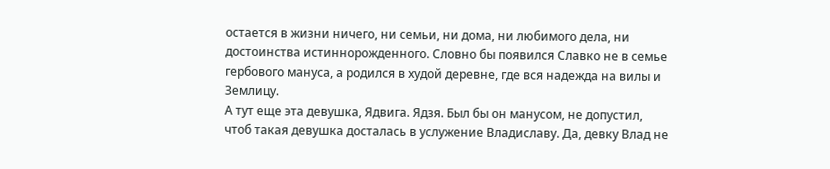остается в жизни ничего, ни семьи, ни дома, ни любимого дела, ни достоинства истиннорожденного. Словно бы появился Славко не в семье гербового мануса, а родился в худой деревне, где вся надежда на вилы и Землицу.
А тут еще эта девушка, Ядвига. Ядзя. Был бы он манусом, не допустил, чтоб такая девушка досталась в услужение Владиславу. Да, девку Влад не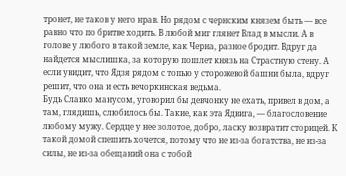тронет, не таков у него нрав. Но рядом с чернским князем быть — все равно что по бритве ходить. В любой миг глянет Влад в мысли. А в голове у любого в такой земле, как Черна, разное бродит. Вдруг да найдется мыслишка, за которую пошлет князь на Страстную стену. А если увидит, что Ядзя рядом с топью у сторожевой башни была, вдруг решит, что она и есть вечоркинская ведьма.
Будь Славко манусом, уговорил бы девчонку не ехать, привел в дом, а там, глядишь, слюбилось бы. Такие, как эта Ядвига, — благословение любому мужу. Сердце у нее золотое, добро, ласку возвратит сторицей. К такой домой спешить хочется, потому что не из-за богатства, не из-за силы, не из-за обещаний она с тобой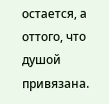остается, а оттого, что душой привязана.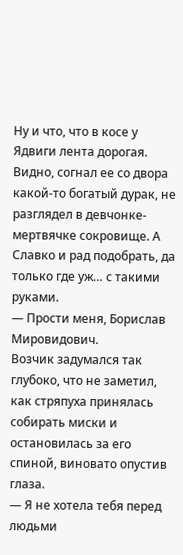Ну и что, что в косе у Ядвиги лента дорогая. Видно, согнал ее со двора какой-то богатый дурак, не разглядел в девчонке-мертвячке сокровище. А Славко и рад подобрать, да только где уж… с такими руками.
— Прости меня, Борислав Мировидович.
Возчик задумался так глубоко, что не заметил, как стряпуха принялась собирать миски и остановилась за его спиной, виновато опустив глаза.
— Я не хотела тебя перед людьми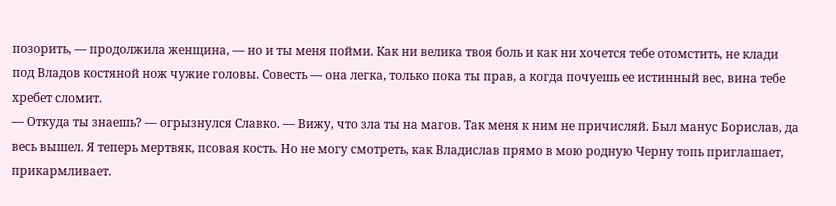позорить, — продолжила женщина, — но и ты меня пойми. Как ни велика твоя боль и как ни хочется тебе отомстить, не клади под Владов костяной нож чужие головы. Совесть — она легка, только пока ты прав, а когда почуешь ее истинный вес, вина тебе хребет сломит.
— Откуда ты знаешь? — огрызнулся Славко. — Вижу, что зла ты на магов. Так меня к ним не причисляй. Был манус Борислав, да весь вышел. Я теперь мертвяк, псовая кость. Но не могу смотреть, как Владислав прямо в мою родную Черну топь приглашает, прикармливает.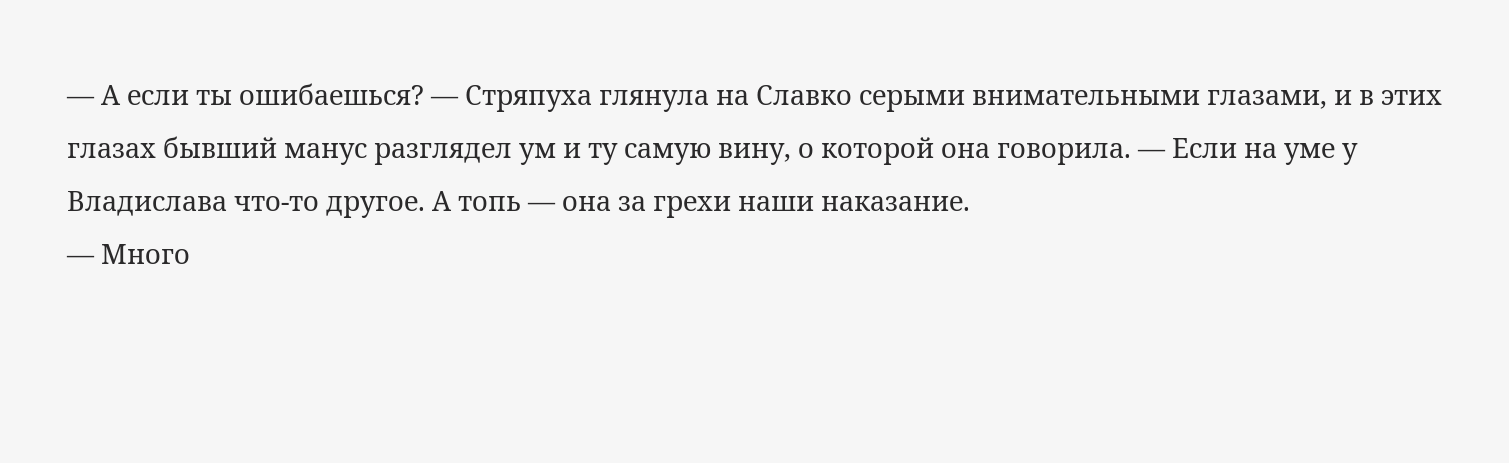— А если ты ошибаешься? — Стряпуха глянула на Славко серыми внимательными глазами, и в этих глазах бывший манус разглядел ум и ту самую вину, о которой она говорила. — Если на уме у Владислава что-то другое. А топь — она за грехи наши наказание.
— Много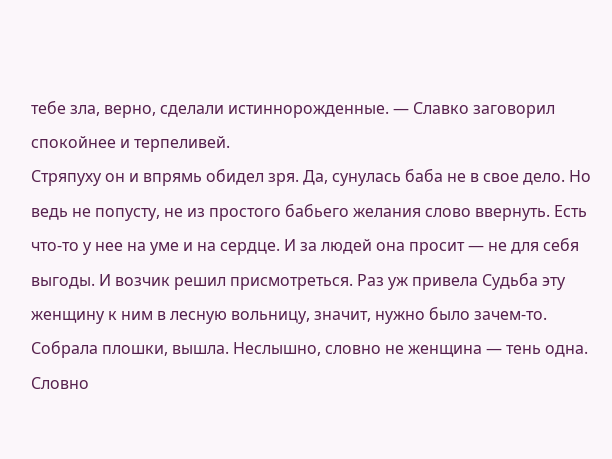тебе зла, верно, сделали истиннорожденные. — Славко заговорил спокойнее и терпеливей.
Стряпуху он и впрямь обидел зря. Да, сунулась баба не в свое дело. Но ведь не попусту, не из простого бабьего желания слово ввернуть. Есть что-то у нее на уме и на сердце. И за людей она просит — не для себя выгоды. И возчик решил присмотреться. Раз уж привела Судьба эту женщину к ним в лесную вольницу, значит, нужно было зачем-то.
Собрала плошки, вышла. Неслышно, словно не женщина — тень одна. Словно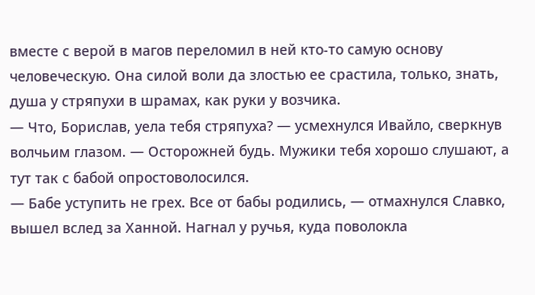вместе с верой в магов переломил в ней кто-то самую основу человеческую. Она силой воли да злостью ее срастила, только, знать, душа у стряпухи в шрамах, как руки у возчика.
— Что, Борислав, уела тебя стряпуха? — усмехнулся Ивайло, сверкнув волчьим глазом. — Осторожней будь. Мужики тебя хорошо слушают, а тут так с бабой опростоволосился.
— Бабе уступить не грех. Все от бабы родились, — отмахнулся Славко, вышел вслед за Ханной. Нагнал у ручья, куда поволокла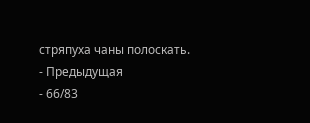стряпуха чаны полоскать.
- Предыдущая
- 66/83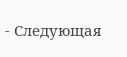- Следующая